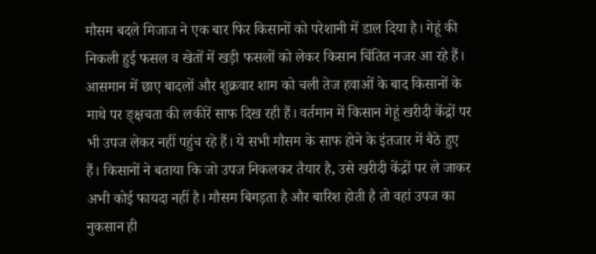मौसम बदले मिजाज ने एक बार फिर किसानों को परेशानी में डाल दिया है। गेहूं की निकली हुई फसल व खेतों में खड़ी फसलों को लेकर किसान चिंतित नजर आ रहे हैं। आसमान में छाए बादलों और शुक्रवार शाम को चली तेज हवाओं के बाद किसानों के माथे पर ङ्क्षचता की लकीरें साफ दिख रही हैं। वर्तमान में किसान गेहूं खरीदी केंद्रों पर भी उपज लेकर नहीं पहुंच रहे हैं। ये सभी मौसम के साफ होने के इंतजार में बैठे हुए हैं। किसानों ने बताया कि जो उपज निकलकर तैयार है, उसे खरीदी केंद्रों पर ले जाकर अभी कोई फायदा नहीं है। मौसम बिगड़ता है और बारिश होती है तो वहां उपज का नुकसान ही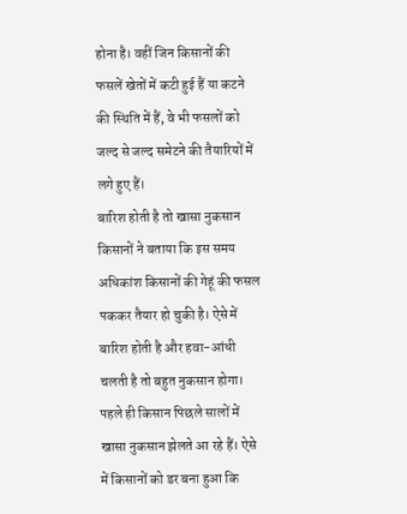होना है। वहीं जिन किसानों की फसलें खेतों में कटी हुई हैं या कटने की स्थिति में हैं, वे भी फसलों को जल्द से जल्द समेटने की तैयारियों में लगे हुए हैं।
बारिश होती है तो खासा नुकसान
किसानों ने बताया कि इस समय अधिकांश किसानों की गेहूं की फसल पककर तैयार हो चुकी है। ऐसे में बारिश होती है और हवा-आंधी चलती है तो बहुत नुकसान होगा। पहले ही किसान पिछले सालों में खासा नुकसान झेलते आ रहे हैं। ऐसे में किसानों को डर बना हुआ कि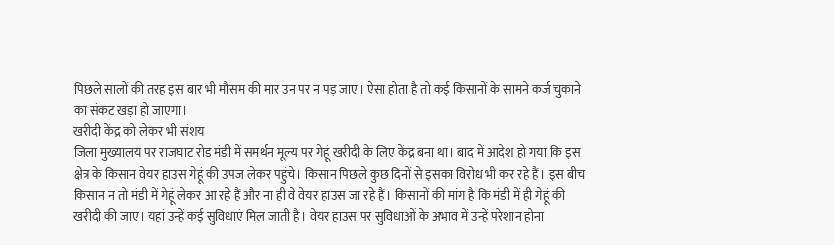पिछले सालों की तरह इस बार भी मौसम की मार उन पर न पड़ जाए। ऐसा होता है तो कई किसानों के सामने कर्ज चुकाने का संकट खड़ा हो जाएगा।
खरीदी केंद्र को लेकर भी संशय
जिला मुख्यालय पर राजघाट रोड मंडी में समर्थन मूल्य पर गेहूं खरीदी के लिए केंद्र बना था। बाद में आदेश हो गया कि इस क्षेत्र के किसान वेयर हाउस गेहूं की उपज लेकर पहुंचे। किसान पिछले कुछ दिनों से इसका विरोध भी कर रहे हैं। इस बीच किसान न तो मंडी में गेहूं लेकर आ रहे हैं और ना ही वे वेयर हाउस जा रहे हैं। किसानों की मांग है कि मंडी में ही गेहूं की खरीदी की जाए। यहां उन्हें कई सुविधाएं मिल जाती है। वेयर हाउस पर सुविधाओं के अभाव में उन्हें परेशान होना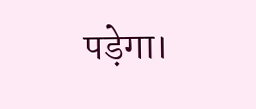पड़ेगा।